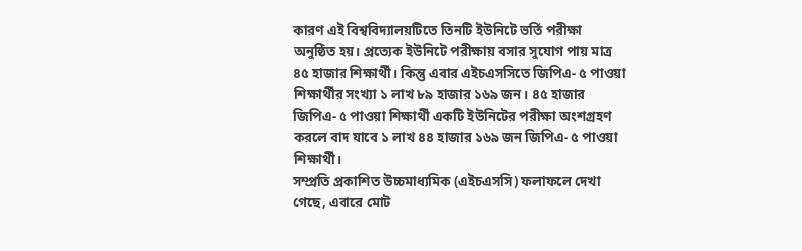কারণ এই বিশ্ববিদ্যালয়টিতে তিনটি ইউনিটে ভর্তি পরীক্ষা অনুষ্ঠিত হয়। প্রত্যেক ইউনিটে পরীক্ষায় বসার সুযোগ পায় মাত্র ৪৫ হাজার শিক্ষার্থী। কিন্তু এবার এইচএসসিতে জিপিএ- ৫ পাওয়া শিক্ষার্থীর সংখ্যা ১ লাখ ৮৯ হাজার ১৬৯ জন। ৪৫ হাজার জিপিএ- ৫ পাওয়া শিক্ষার্থী একটি ইউনিটের পরীক্ষা অংশগ্রহণ করলে বাদ যাবে ১ লাখ ৪৪ হাজার ১৬৯ জন জিপিএ- ৫ পাওয়া শিক্ষার্থী।
সম্প্রতি প্রকাশিত উচ্চমাধ্যমিক (এইচএসসি) ফলাফলে দেখা গেছে, এবারে মোট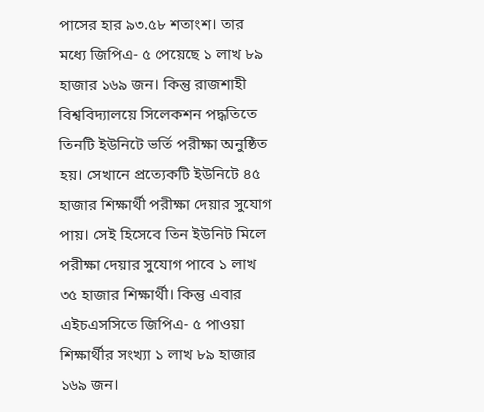পাসের হার ৯৩.৫৮ শতাংশ। তার মধ্যে জিপিএ- ৫ পেয়েছে ১ লাখ ৮৯ হাজার ১৬৯ জন। কিন্তু রাজশাহী বিশ্ববিদ্যালয়ে সিলেকশন পদ্ধতিতে তিনটি ইউনিটে ভর্তি পরীক্ষা অনুষ্ঠিত হয়। সেখানে প্রত্যেকটি ইউনিটে ৪৫ হাজার শিক্ষার্থী পরীক্ষা দেয়ার সুযোগ পায়। সেই হিসেবে তিন ইউনিট মিলে পরীক্ষা দেয়ার সুযোগ পাবে ১ লাখ ৩৫ হাজার শিক্ষার্থী। কিন্তু এবার এইচএসসিতে জিপিএ- ৫ পাওয়া শিক্ষার্থীর সংখ্যা ১ লাখ ৮৯ হাজার ১৬৯ জন।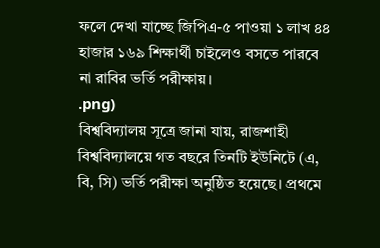ফলে দেখা যাচ্ছে জিপিএ-৫ পাওয়া ১ লাখ ৪৪ হাজার ১৬৯ শিক্ষার্থী চাইলেও বসতে পারবে না রাবির ভর্তি পরীক্ষায়।
.png)
বিশ্ববিদ্যালয় সূত্রে জানা যায়, রাজশাহী বিশ্ববিদ্যালয়ে গত বছরে তিনটি ইউনিটে (এ, বি, সি) ভর্তি পরীক্ষা অনুষ্ঠিত হয়েছে। প্রথমে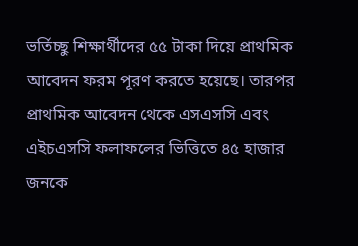ভর্তিচ্ছু শিক্ষার্থীদের ৫৫ টাকা দিয়ে প্রাথমিক আবেদন ফরম পূরণ করতে হয়েছে। তারপর প্রাথমিক আবেদন থেকে এসএসসি এবং এইচএসসি ফলাফলের ভিত্তিতে ৪৫ হাজার জনকে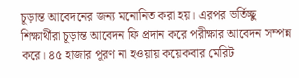চূড়ান্ত আবেদনের জন্য মনোনিত করা হয়। এরপর ভর্তিচ্ছু শিক্ষার্থীরা চূড়ান্ত আবেদন ফি প্রদান করে পরীক্ষার আবেদন সম্পন্ন করে। ৪৫ হাজার পূরণ না হওয়ায় কয়েকবার মেরিট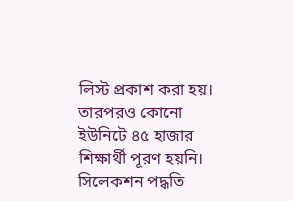লিস্ট প্রকাশ করা হয়। তারপরও কোনো ইউনিটে ৪৫ হাজার শিক্ষার্থী পূরণ হয়নি।
সিলেকশন পদ্ধতি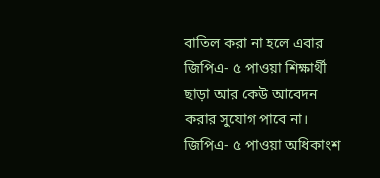বাতিল করা না হলে এবার জিপিএ- ৫ পাওয়া শিক্ষার্থী ছাড়া আর কেউ আবেদন করার সুযোগ পাবে না। জিপিএ- ৫ পাওয়া অধিকাংশ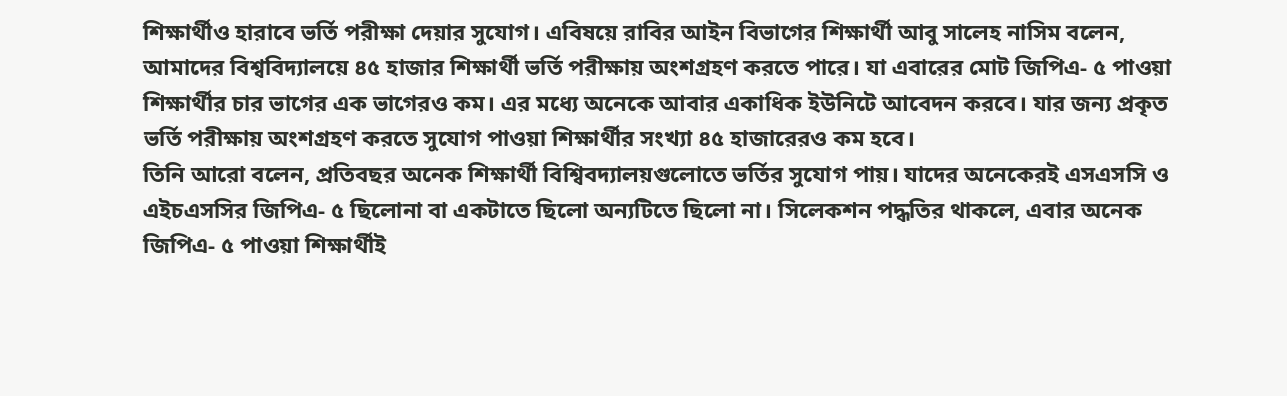শিক্ষার্থীও হারাবে ভর্তি পরীক্ষা দেয়ার সুযোগ। এবিষয়ে রাবির আইন বিভাগের শিক্ষার্থী আবু সালেহ নাসিম বলেন, আমাদের বিশ্ববিদ্যালয়ে ৪৫ হাজার শিক্ষার্থী ভর্তি পরীক্ষায় অংশগ্রহণ করতে পারে। যা এবারের মোট জিপিএ- ৫ পাওয়া শিক্ষার্থীর চার ভাগের এক ভাগেরও কম। এর মধ্যে অনেকে আবার একাধিক ইউনিটে আবেদন করবে। যার জন্য প্রকৃত ভর্তি পরীক্ষায় অংশগ্রহণ করতে সুযোগ পাওয়া শিক্ষার্থীর সংখ্যা ৪৫ হাজারেরও কম হবে।
তিনি আরো বলেন, প্রতিবছর অনেক শিক্ষার্থী বিশ্বিবদ্যালয়গুলোতে ভর্তির সুযোগ পায়। যাদের অনেকেরই এসএসসি ও এইচএসসির জিপিএ- ৫ ছিলোনা বা একটাতে ছিলো অন্যটিতে ছিলো না। সিলেকশন পদ্ধতির থাকলে, এবার অনেক জিপিএ- ৫ পাওয়া শিক্ষার্থীই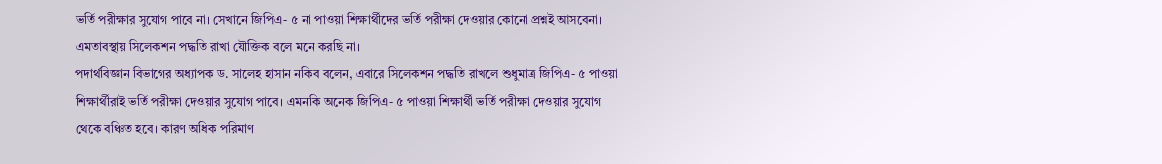ভর্তি পরীক্ষার সুযোগ পাবে না। সেখানে জিপিএ- ৫ না পাওয়া শিক্ষার্থীদের ভর্তি পরীক্ষা দেওয়ার কোনো প্রশ্নই আসবেনা। এমতাবস্থায় সিলেকশন পদ্ধতি রাখা যৌক্তিক বলে মনে করছি না।
পদার্থবিজ্ঞান বিভাগের অধ্যাপক ড. সালেহ হাসান নকিব বলেন, এবারে সিলেকশন পদ্ধতি রাখলে শুধুমাত্র জিপিএ- ৫ পাওয়া শিক্ষার্থীরাই ভর্তি পরীক্ষা দেওয়ার সুযোগ পাবে। এমনকি অনেক জিপিএ- ৫ পাওয়া শিক্ষার্থী ভর্তি পরীক্ষা দেওয়ার সুযোগ থেকে বঞ্চিত হবে। কারণ অধিক পরিমাণ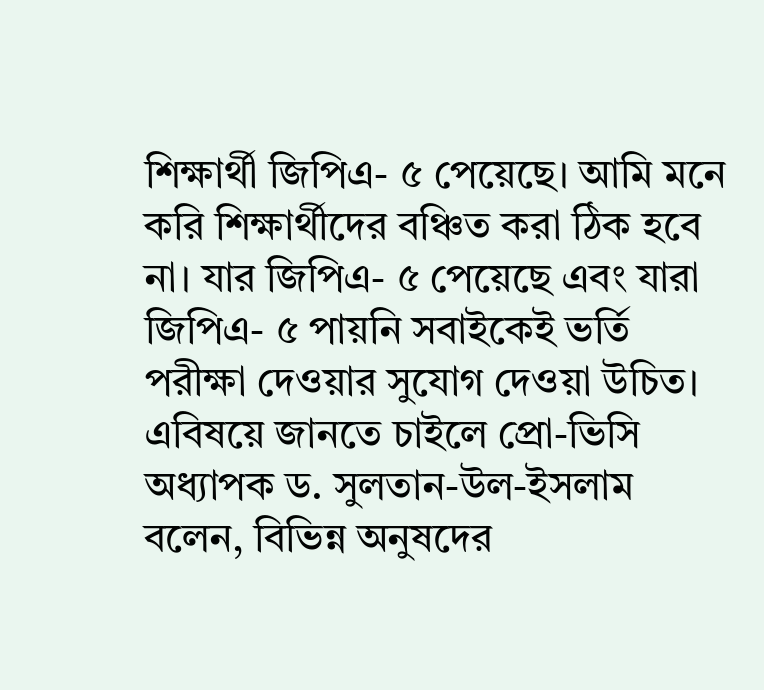শিক্ষার্থী জিপিএ- ৫ পেয়েছে। আমি মনে করি শিক্ষার্থীদের বঞ্চিত করা ঠিক হবে না। যার জিপিএ- ৫ পেয়েছে এবং যারা জিপিএ- ৫ পায়নি সবাইকেই ভর্তি পরীক্ষা দেওয়ার সুযোগ দেওয়া উচিত।
এবিষয়ে জানতে চাইলে প্রো-ভিসি অধ্যাপক ড. সুলতান-উল-ইসলাম বলেন, বিভিন্ন অনুষদের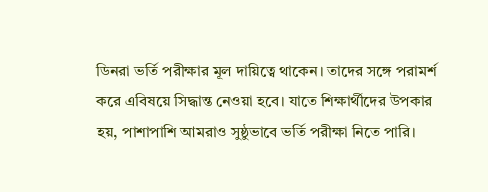ডিনরা ভর্তি পরীক্ষার মূল দায়িত্বে থাকেন। তাদের সঙ্গে পরামর্শ করে এবিষয়ে সিদ্ধান্ত নেওয়া হবে। যাতে শিক্ষার্থীদের উপকার হয়, পাশাপাশি আমরাও সুষ্ঠুভাবে ভর্তি পরীক্ষা নিতে পারি।